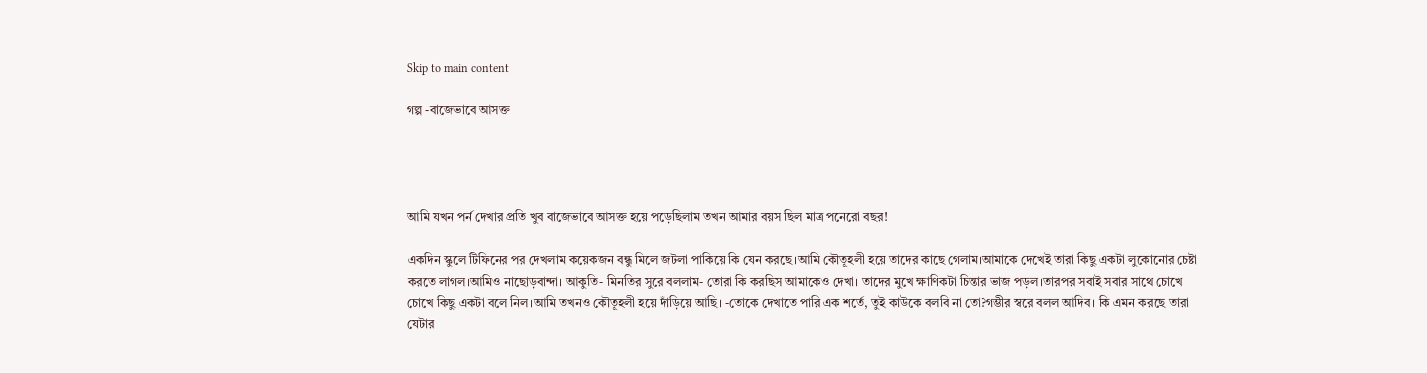Skip to main content

গল্প -বাজেভাবে আসক্ত




আমি যখন পর্ন দেখার প্রতি খুব বাজেভাবে আসক্ত হয়ে পড়েছিলাম তখন আমার বয়স ছিল মাত্র পনেরো বছর!

একদিন স্কুলে টিফিনের পর দেখলাম কয়েকজন বন্ধু মিলে জটলা পাকিয়ে কি যেন করছে।আমি কৌতূহলী হয়ে তাদের কাছে গেলাম।আমাকে দেখেই তারা কিছু একটা লুকোনোর চেষ্টা করতে লাগল।আমিও নাছোড়বান্দা। আকুতি- মিনতির সুরে বললাম- তোরা কি করছিস আমাকেও দেখা। তাদের মুখে ক্ষাণিকটা চিন্তার ভাজ পড়ল।তারপর সবাই সবার সাথে চোখে চোখে কিছু একটা বলে নিল।আমি তখনও কৌতূহলী হয়ে দাঁড়িয়ে আছি। -তোকে দেখাতে পারি এক শর্তে, তুই কাউকে বলবি না তো?গম্ভীর স্বরে বলল আদিব। কি এমন করছে তারা যেটার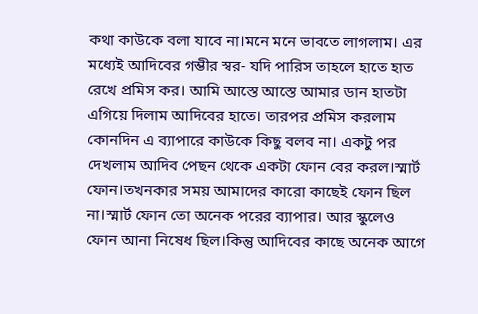কথা কাউকে বলা যাবে না।মনে মনে ভাবতে লাগলাম। এর মধ্যেই আদিবের গম্ভীর স্বর- যদি পারিস তাহলে হাতে হাত রেখে প্রমিস কর। আমি আস্তে আস্তে আমার ডান হাতটা এগিয়ে দিলাম আদিবের হাতে। তারপর প্রমিস করলাম কোনদিন এ ব্যাপারে কাউকে কিছু বলব না। একটু পর দেখলাম আদিব পেছন থেকে একটা ফোন বের করল।স্মার্ট ফোন।তখনকার সময় আমাদের কারো কাছেই ফোন ছিল না।স্মার্ট ফোন তো অনেক পরের ব্যাপার। আর স্কুলেও ফোন আনা নিষেধ ছিল।কিন্তু আদিবের কাছে অনেক আগে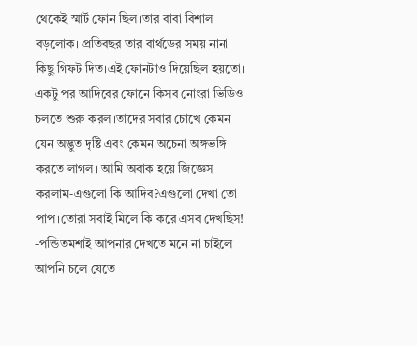থেকেই স্মার্ট ফোন ছিল।তার বাবা বিশাল বড়লোক। প্রতিবছর তার বার্থডের সময় নানা কিছু গিফট দিত।এই ফোনটাও দিয়েছিল হয়তো। একটু পর আদিবের ফোনে কিসব নোংরা ভিডিও চলতে শুরু করল।তাদের সবার চোখে কেমন যেন অদ্ভুত দৃষ্টি এবং কেমন অচেনা অঙ্গভঙ্গি করতে লাগল। আমি অবাক হয়ে জিজ্ঞেস করলাম-এগুলো কি আদিব?এগুলো দেখা তো পাপ।তোরা সবাই মিলে কি করে এসব দেখছিস! -পন্ডিতমশাই আপনার দেখতে মনে না চাইলে আপনি চলে যেতে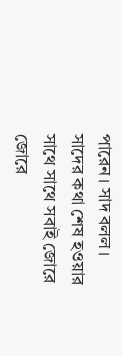পারেন। সাদ বলল। সাদের কথা শেষ হওয়ার সাথে সাথে সবাই জোরে জোরে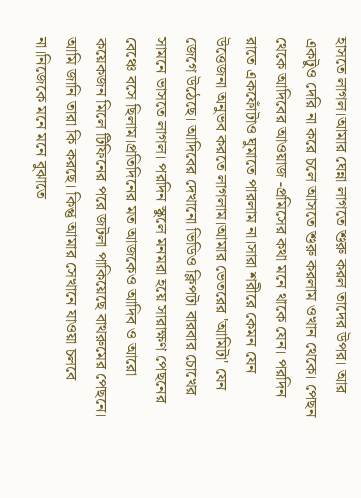হাসতে লাগল।আমার ঘেন্না লাগতে শুরু করল তাদের উপর। আর একটুও দেরি না করে চলে আসতে শুরু করলাম ওখান থেকে। পেছন থেকে আদিবের আওয়াজ -প্রমিসের কথা মনে থাকে যেন। পরদিন রাতে একফোঁটাও ঘুমাতে পারলাম না।সারা শরীরে কেমন যেন উত্তেজনা অনুভব করতে লাগলাম।আমার ভেতরের 'আমিটা' যেন জেগে উঠেছে। আদিবের দেখানো ভিডিও ক্লিপটা বারবার চোখের সামনে ভাসতে লাগল। পরদিন স্কুলে মনমরা হয়ে সারাক্ষণ পেছনের বেঞ্চে বসে ছিলাম।প্রতিদিনের মত আজকেও আদিব ও আরো কয়েকজন মিলে টিফিনের পরে জটলা পাকিয়েছে বাথরুমের পেছনে। আমি জানি তারা কি করছে। কিন্তু আমার সেখানে যাওয়া চলবে না।নিজেকে মনে মনে বুঝাতে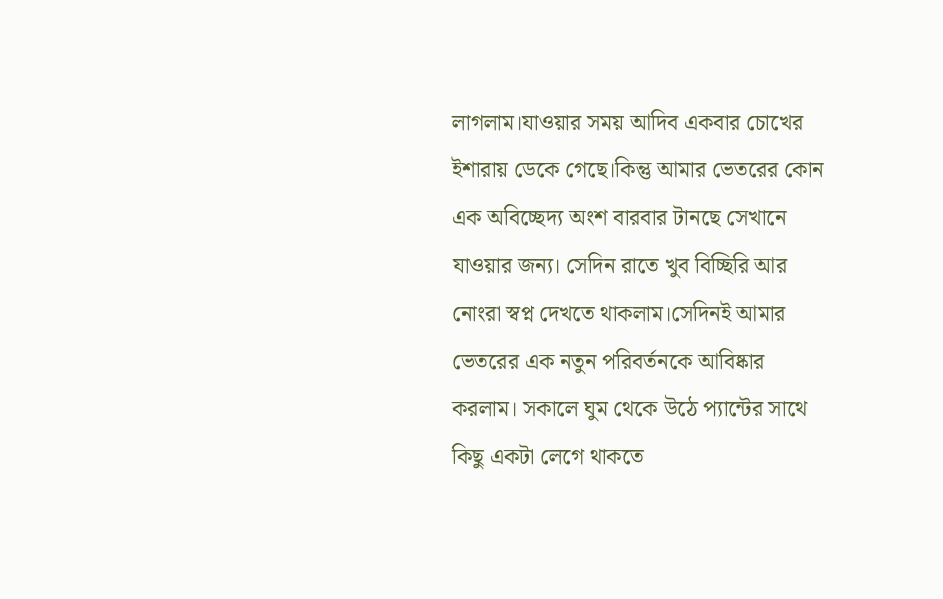লাগলাম।যাওয়ার সময় আদিব একবার চোখের ইশারায় ডেকে গেছে।কিন্তু আমার ভেতরের কোন এক অবিচ্ছেদ্য অংশ বারবার টানছে সেখানে যাওয়ার জন্য। সেদিন রাতে খুব বিচ্ছিরি আর নোংরা স্বপ্ন দেখতে থাকলাম।সেদিনই আমার ভেতরের এক নতুন পরিবর্তনকে আবিষ্কার করলাম। সকালে ঘুম থেকে উঠে প্যান্টের সাথে কিছু একটা লেগে থাকতে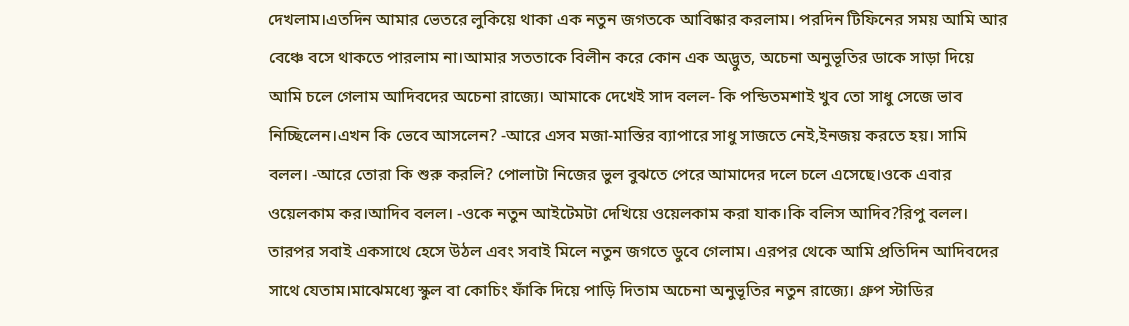দেখলাম।এতদিন আমার ভেতরে লুকিয়ে থাকা এক নতুন জগতকে আবিষ্কার করলাম। পরদিন টিফিনের সময় আমি আর বেঞ্চে বসে থাকতে পারলাম না।আমার সততাকে বিলীন করে কোন এক অদ্ভুত, অচেনা অনুভূতির ডাকে সাড়া দিয়ে আমি চলে গেলাম আদিবদের অচেনা রাজ্যে। আমাকে দেখেই সাদ বলল- কি পন্ডিতমশাই খুব তো সাধু সেজে ভাব নিচ্ছিলেন।এখন কি ভেবে আসলেন? -আরে এসব মজা-মাস্তির ব্যাপারে সাধু সাজতে নেই,ইনজয় করতে হয়। সামি বলল। -আরে তোরা কি শুরু করলি? পোলাটা নিজের ভুল বুঝতে পেরে আমাদের দলে চলে এসেছে।ওকে এবার ওয়েলকাম কর।আদিব বলল। -ওকে নতুন আইটেমটা দেখিয়ে ওয়েলকাম করা যাক।কি বলিস আদিব?রিপু বলল। তারপর সবাই একসাথে হেসে উঠল এবং সবাই মিলে নতুন জগতে ডুবে গেলাম। এরপর থেকে আমি প্রতিদিন আদিবদের সাথে যেতাম।মাঝেমধ্যে স্কুল বা কোচিং ফাঁকি দিয়ে পাড়ি দিতাম অচেনা অনুভূতির নতুন রাজ্যে। গ্রুপ স্টাডির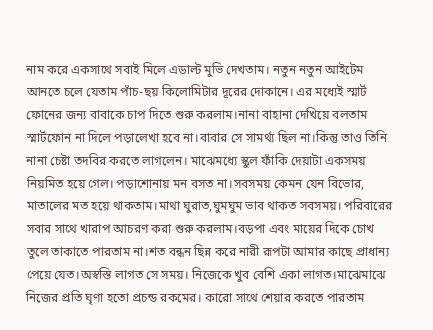নাম করে একসাথে সবাই মিলে এডাল্ট মুভি দেখতাম। নতুন নতুন আইটেম আনতে চলে যেতাম পাঁচ-ছয় কিলোমিটার দূরের দোকানে। এর মধ্যেই স্মার্ট ফোনের জন্য বাবাকে চাপ দিতে শুরু করলাম।নানা বাহানা দেখিয়ে বলতাম স্মার্টফোন না দিলে পড়ালেখা হবে না।বাবার সে সামর্থ্য ছিল না।কিন্তু তাও তিনি নানা চেষ্টা তদবির করতে লাগলেন। মাঝেমধ্যে স্কুল ফাঁকি দেয়াটা একসময় নিয়মিত হয়ে গেল। পড়াশোনায় মন বসত না।সবসময় কেমন যেন বিভোর, মাতালের মত হয়ে থাকতাম।মাথা ঘুরাত,ঘুমঘুম ভাব থাকত সবসময়। পরিবারের সবার সাথে খারাপ আচরণ করা শুরু করলাম।বড়পা এবং মায়ের দিকে চোখ তুলে তাকাতে পারতাম না।শত বন্ধন ছিন্ন করে নারী রূপটা আমার কাছে প্রাধান্য পেয়ে যেত।অস্বস্তি লাগত সে সময়। নিজেকে খুব বেশি একা লাগত।মাঝেমাঝে নিজের প্রতি ঘৃণা হতো প্রচন্ড রকমের। কারো সাথে শেয়ার করতে পারতাম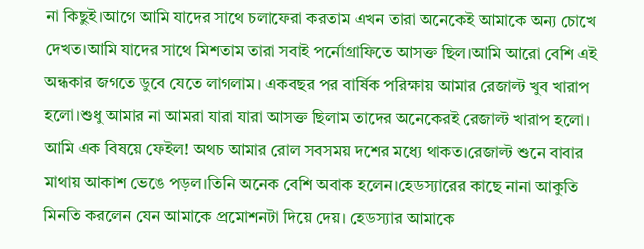না কিছুই।আগে আমি যাদের সাথে চলাফেরা করতাম এখন তারা অনেকেই আমাকে অন্য চোখে দেখত।আমি যাদের সাথে মিশতাম তারা সবাই পর্নোগ্রাফিতে আসক্ত ছিল।আমি আরো বেশি এই অন্ধকার জগতে ডুবে যেতে লাগলাম। একবছর পর বার্ষিক পরিক্ষায় আমার রেজাল্ট খুব খারাপ হলো।শুধু আমার না আমরা যারা যারা আসক্ত ছিলাম তাদের অনেকেরই রেজাল্ট খারাপ হলো। আমি এক বিষয়ে ফেইল! অথচ আমার রোল সবসময় দশের মধ্যে থাকত।রেজাল্ট শুনে বাবার মাথায় আকাশ ভেঙে পড়ল।তিনি অনেক বেশি অবাক হলেন।হেডস্যারের কাছে নানা আকুতি মিনতি করলেন যেন আমাকে প্রমোশনটা দিয়ে দেয়। হেডস্যার আমাকে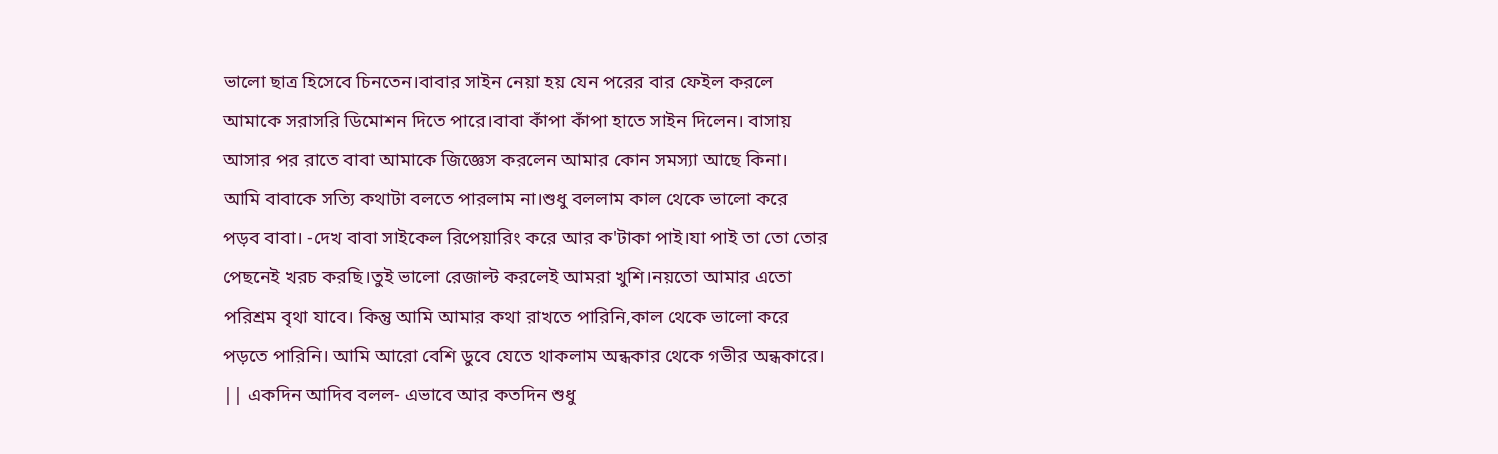ভালো ছাত্র হিসেবে চিনতেন।বাবার সাইন নেয়া হয় যেন পরের বার ফেইল করলে আমাকে সরাসরি ডিমোশন দিতে পারে।বাবা কাঁপা কাঁপা হাতে সাইন দিলেন। বাসায় আসার পর রাতে বাবা আমাকে জিজ্ঞেস করলেন আমার কোন সমস্যা আছে কিনা। আমি বাবাকে সত্যি কথাটা বলতে পারলাম না।শুধু বললাম কাল থেকে ভালো করে পড়ব বাবা। -দেখ বাবা সাইকেল রিপেয়ারিং করে আর ক'টাকা পাই।যা পাই তা তো তোর পেছনেই খরচ করছি।তুই ভালো রেজাল্ট করলেই আমরা খুশি।নয়তো আমার এতো পরিশ্রম বৃথা যাবে। কিন্তু আমি আমার কথা রাখতে পারিনি,কাল থেকে ভালো করে পড়তে পারিনি। আমি আরো বেশি ডুবে যেতে থাকলাম অন্ধকার থেকে গভীর অন্ধকারে। || একদিন আদিব বলল- এভাবে আর কতদিন শুধু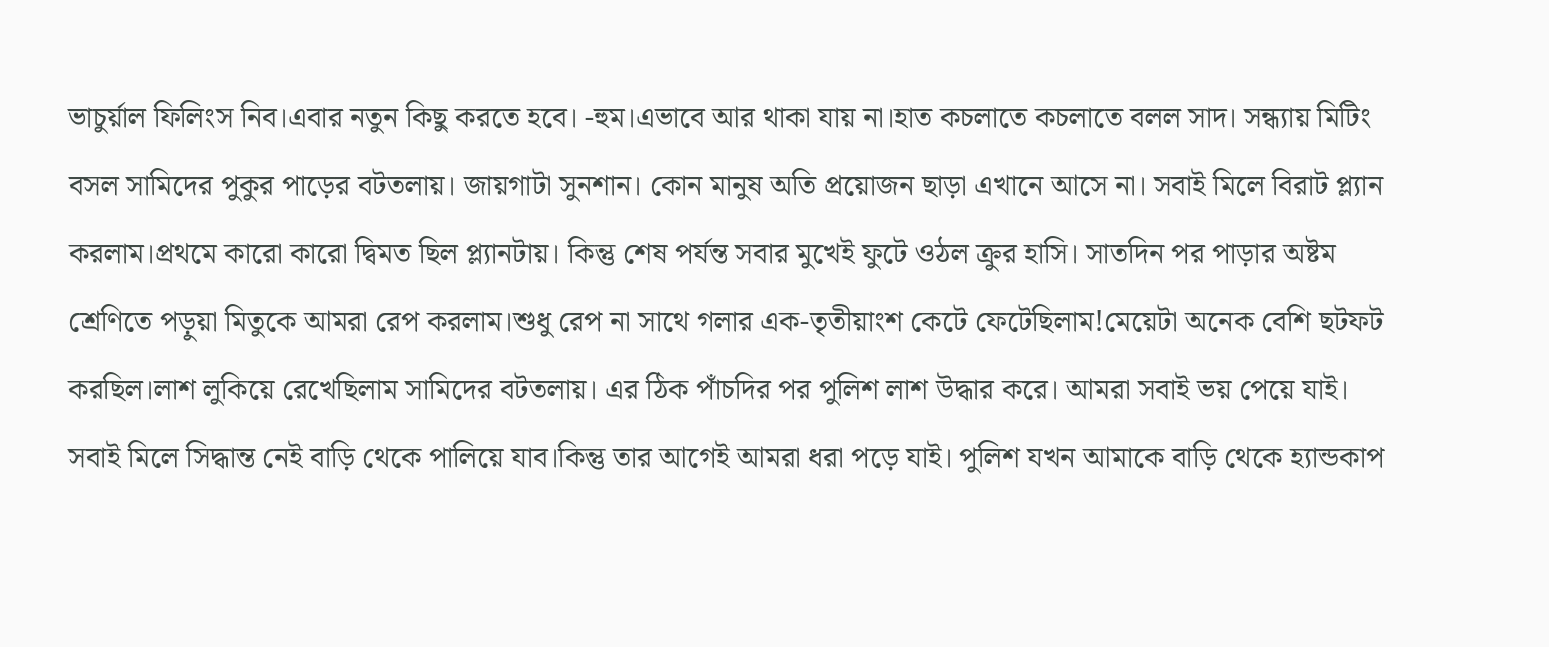ভাচুর্য়াল ফিলিংস নিব।এবার নতুন কিছু করতে হবে। -হুম।এভাবে আর থাকা যায় না।হাত কচলাতে কচলাতে বলল সাদ। সন্ধ্যায় মিটিং বসল সামিদের পুকুর পাড়ের বটতলায়। জায়গাটা সুনশান। কোন মানুষ অতি প্রয়োজন ছাড়া এখানে আসে না। সবাই মিলে বিরাট প্ল্যান করলাম।প্রথমে কারো কারো দ্বিমত ছিল প্ল্যানটায়। কিন্তু শেষ পর্যন্ত সবার মুখেই ফুটে ওঠল ক্রুর হাসি। সাতদিন পর পাড়ার অষ্টম শ্রেণিতে পড়ুয়া মিতুকে আমরা রেপ করলাম।শুধু রেপ না সাথে গলার এক-তৃতীয়াংশ কেটে ফেটেছিলাম!মেয়েটা অনেক বেশি ছটফট করছিল।লাশ লুকিয়ে রেখেছিলাম সামিদের বটতলায়। এর ঠিক পাঁচদির পর পুলিশ লাশ উদ্ধার করে। আমরা সবাই ভয় পেয়ে যাই। সবাই মিলে সিদ্ধান্ত নেই বাড়ি থেকে পালিয়ে যাব।কিন্তু তার আগেই আমরা ধরা পড়ে যাই। পুলিশ যখন আমাকে বাড়ি থেকে হ্যান্ডকাপ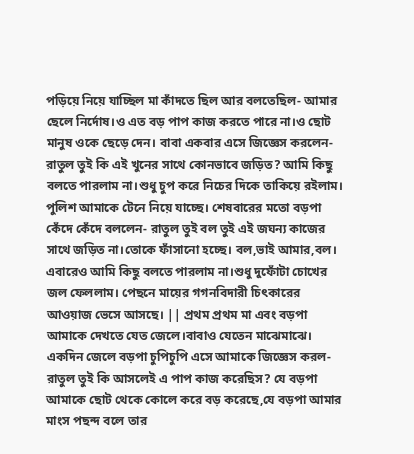পড়িয়ে নিয়ে যাচ্ছিল মা কাঁদতে ছিল আর বলতেছিল- আমার ছেলে নির্দোষ।ও এত বড় পাপ কাজ করতে পারে না।ও ছোট মানুষ ওকে ছেড়ে দেন। বাবা একবার এসে জিজ্ঞেস করলেন- রাতুল তুই কি এই খুনের সাথে কোনভাবে জড়িত? আমি কিছু বলতে পারলাম না।শুধু চুপ করে নিচের দিকে তাকিয়ে রইলাম। পুলিশ আমাকে টেনে নিয়ে যাচ্ছে। শেষবারের মতো বড়পা কেঁদে কেঁদে বললেন- রাতুল তুই বল তুই এই জঘন্য কাজের সাথে জড়িত না।তোকে ফাঁসানো হচ্ছে। বল,ভাই আমার,বল। এবারেও আমি কিছু বলতে পারলাম না।শুধু দুফোঁটা চোখের জল ফেললাম। পেছনে মায়ের গগনবিদারী চিৎকারের আওয়াজ ভেসে আসছে। || প্রথম প্রথম মা এবং বড়পা আমাকে দেখতে যেত জেলে।বাবাও যেতেন মাঝেমাঝে। একদিন জেলে বড়পা চুপিচুপি এসে আমাকে জিজ্ঞেস করল- রাতুল তুই কি আসলেই এ পাপ কাজ করেছিস? যে বড়পা আমাকে ছোট থেকে কোলে করে বড় করেছে,যে বড়পা আমার মাংস পছন্দ বলে তার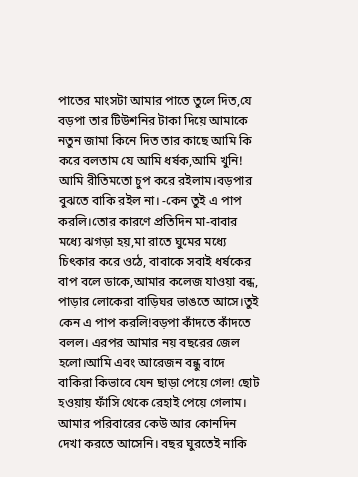পাতের মাংসটা আমার পাতে তুলে দিত,যে বড়পা তার টিউশনির টাকা দিয়ে আমাকে নতুন জামা কিনে দিত তার কাছে আমি কি করে বলতাম যে আমি ধর্ষক,আমি খুনি! আমি রীতিমতো চুপ করে রইলাম।বড়পার বুঝতে বাকি রইল না। -কেন তুই এ পাপ করলি।তোর কারণে প্রতিদিন মা-বাবার মধ্যে ঝগড়া হয়,মা রাতে ঘুমের মধ্যে চিৎকার করে ওঠে, বাবাকে সবাই ধর্ষকের বাপ বলে ডাকে,আমার কলেজ যাওয়া বন্ধ, পাড়ার লোকেরা বাড়িঘর ভাঙতে আসে।তুই কেন এ পাপ করলি!বড়পা কাঁদতে কাঁদতে বলল। এরপর আমার নয় বছরের জেল হলো।আমি এবং আরেজন বন্ধু বাদে বাকিরা কিভাবে যেন ছাড়া পেয়ে গেল! ছোট হওয়ায় ফাঁসি থেকে রেহাই পেয়ে গেলাম। আমার পরিবারের কেউ আর কোনদিন দেখা করতে আসেনি। বছর ঘুরতেই নাকি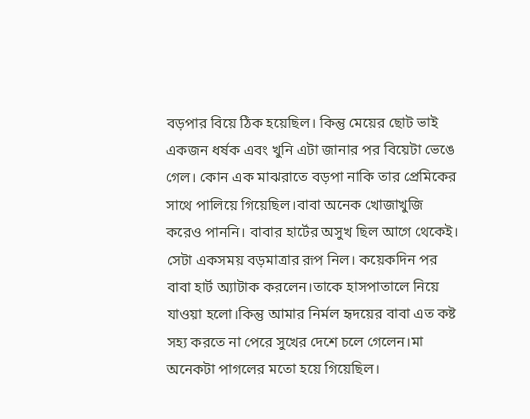বড়পার বিয়ে ঠিক হয়েছিল। কিন্তু মেয়ের ছোট ভাই একজন ধর্ষক এবং খুনি এটা জানার পর বিয়েটা ভেঙে গেল। কোন এক মাঝরাতে বড়পা নাকি তার প্রেমিকের সাথে পালিয়ে গিয়েছিল।বাবা অনেক খোজাখুজি করেও পাননি। বাবার হার্টের অসুখ ছিল আগে থেকেই। সেটা একসময় বড়মাত্রার রূপ নিল। কয়েকদিন পর বাবা হার্ট অ্যাটাক করলেন।তাকে হাসপাতালে নিয়ে যাওয়া হলো।কিন্তু আমার নির্মল হৃদয়ের বাবা এত কষ্ট সহ্য করতে না পেরে সুখের দেশে চলে গেলেন।মা অনেকটা পাগলের মতো হয়ে গিয়েছিল।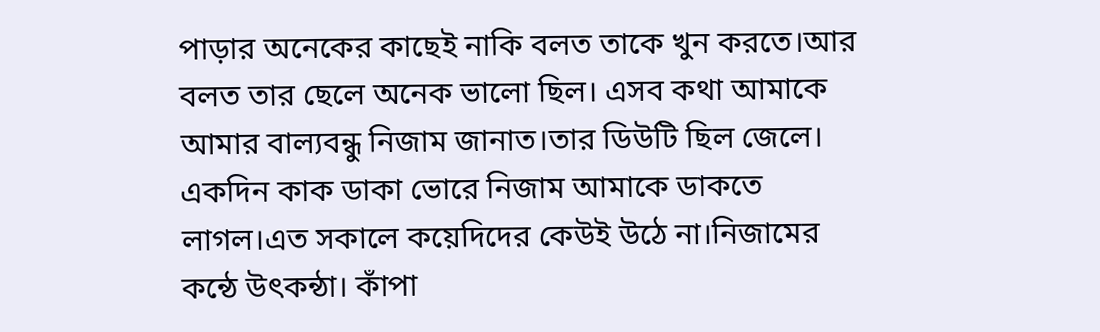পাড়ার অনেকের কাছেই নাকি বলত তাকে খুন করতে।আর বলত তার ছেলে অনেক ভালো ছিল। এসব কথা আমাকে আমার বাল্যবন্ধু নিজাম জানাত।তার ডিউটি ছিল জেলে। একদিন কাক ডাকা ভোরে নিজাম আমাকে ডাকতে লাগল।এত সকালে কয়েদিদের কেউই উঠে না।নিজামের কন্ঠে উৎকন্ঠা। কাঁপা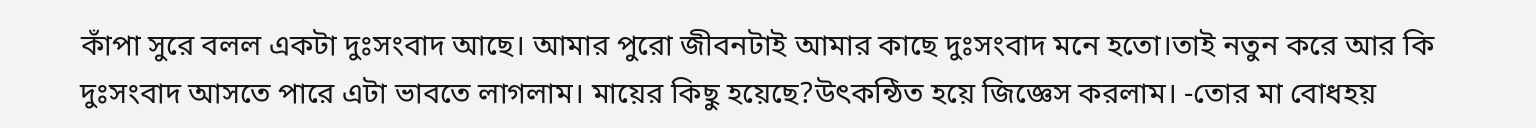কাঁপা সুরে বলল একটা দুঃসংবাদ আছে। আমার পুরো জীবনটাই আমার কাছে দুঃসংবাদ মনে হতো।তাই নতুন করে আর কি দুঃসংবাদ আসতে পারে এটা ভাবতে লাগলাম। মায়ের কিছু হয়েছে?উৎকন্ঠিত হয়ে জিজ্ঞেস করলাম। -তোর মা বোধহয়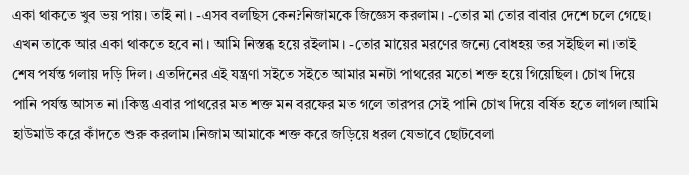একা থাকতে খুব ভয় পায়। তাই না। -এসব বলছিস কেন?নিজামকে জিজ্ঞেস করলাম। -তোর মা তোর বাবার দেশে চলে গেছে। এখন তাকে আর একা থাকতে হবে না। আমি নিস্তব্ধ হয়ে রইলাম। -তোর মায়ের মরণের জন্যে বোধহয় তর সইছিল না।তাই শেষ পর্যন্ত গলায় দড়ি দিল। এতদিনের এই যন্ত্রণা সইতে সইতে আমার মনটা পাথরের মতো শক্ত হয়ে গিয়েছিল। চোখ দিয়ে পানি পর্যন্ত আসত না।কিন্তু এবার পাথরের মত শক্ত মন বরফের মত গলে তারপর সেই পানি চোখ দিয়ে বর্ষিত হতে লাগল।আমি হাউমাউ করে কাঁদতে শুরু করলাম।নিজাম আমাকে শক্ত করে জড়িয়ে ধরল যেভাবে ছোটবেলা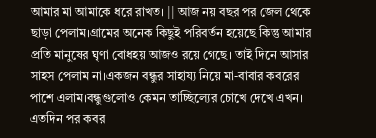আমার মা আমাকে ধরে রাখত। || আজ নয় বছর পর জেল থেকে ছাড়া পেলাম।গ্রামের অনেক কিছুই পরিবর্তন হয়েছে কিন্তু আমার প্রতি মানুষের ঘৃণা বোধহয় আজও রয়ে গেছে। তাই দিনে আসার সাহস পেলাম না।একজন বন্ধুর সাহায্য নিয়ে মা-বাবার কবরের পাশে এলাম।বন্ধুগুলোও কেমন তাচ্ছিল্যের চোখে দেখে এখন। এতদিন পর কবর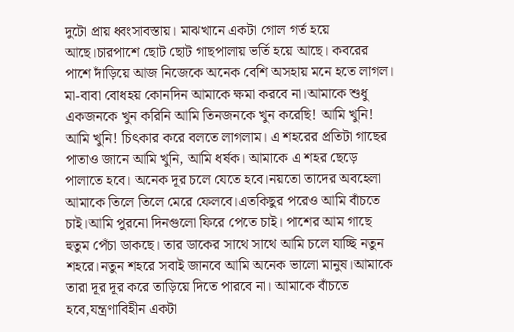দুটো প্রায় ধ্বংসাবস্তায়। মাঝখানে একটা গোল গর্ত হয়ে আছে।চারপাশে ছোট ছোট গাছপালায় ভর্তি হয়ে আছে। কবরের পাশে দাঁড়িয়ে আজ নিজেকে অনেক বেশি অসহায় মনে হতে লাগল। মা-বাবা বোধহয় কোনদিন আমাকে ক্ষমা করবে না।আমাকে শুধু একজনকে খুন করিনি আমি তিনজনকে খুন করেছি! আমি খুনি! আমি খুনি! চিৎকার করে বলতে লাগলাম। এ শহরের প্রতিটা গাছের পাতাও জানে আমি খুনি, আমি ধর্ষক। আমাকে এ শহর ছেড়ে পালাতে হবে। অনেক দূর চলে যেতে হবে।নয়তো তাদের অবহেলা আমাকে তিলে তিলে মেরে ফেলবে।এতকিছুর পরেও আমি বাঁচতে চাই।আমি পুরনো দিনগুলো ফিরে পেতে চাই। পাশের আম গাছে হুতুম পেঁচা ডাকছে। তার ডাকের সাথে সাথে আমি চলে যাচ্ছি নতুন শহরে।নতুন শহরে সবাই জানবে আমি অনেক ভালো মানুষ।আমাকে তারা দূর দূর করে তাড়িয়ে দিতে পারবে না। আমাকে বাঁচতে হবে,যন্ত্রণাবিহীন একটা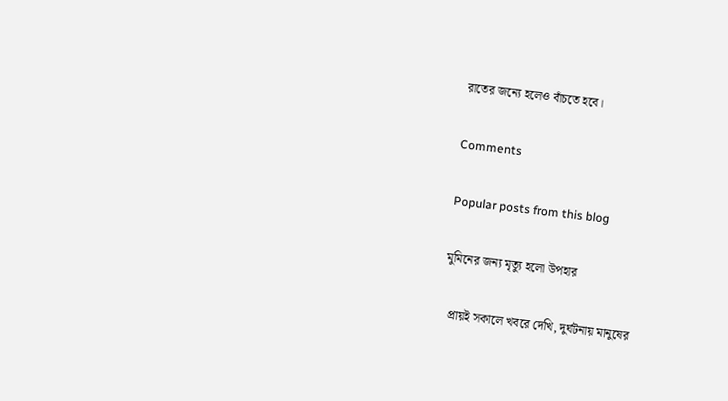রাতের জন্যে হলেও বাঁচতে হবে।

Comments

Popular posts from this blog

মুমিনের জন্য মৃত্যু হলো উপহার

  প্রায়ই সকালে খবরে দেখি, দুর্ঘটনায় মানুষের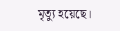মৃত্যু হয়েছে।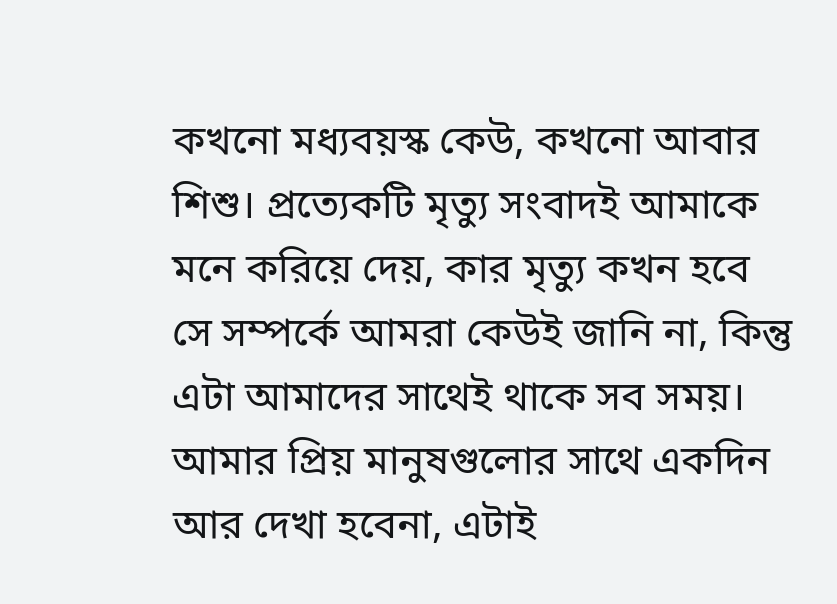কখনো মধ্যবয়স্ক কেউ, কখনো আবার শিশু। প্রত্যেকটি মৃত্যু সংবাদই আমাকে মনে করিয়ে দেয়, কার মৃত্যু কখন হবে সে সম্পর্কে আমরা কেউই জানি না, কিন্তু এটা আমাদের সাথেই থাকে সব সময়। আমার প্রিয় মানুষগুলোর সাথে একদিন আর দেখা হবেনা, এটাই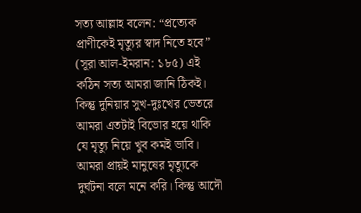সত্য আল্লাহ বলেন: “প্রত্যেক প্রাণীকেই মৃত্যুর স্বাদ নিতে হবে” (সূরা আল-ইমরান: ১৮৫) এই কঠিন সত্য আমরা জানি ঠিকই। কিন্তু দুনিয়ার সুখ-দুঃখের ভেতরে আমরা এতটাই বিভোর হয়ে থাকি যে মৃত্যু নিয়ে খুব কমই ভাবি। আমরা প্রায়ই মানুষের মৃত্যুকে দুর্ঘটনা বলে মনে করি। কিন্তু আদৌ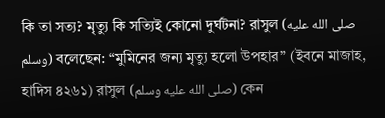কি তা সত্য? মৃত্যু কি সত্যিই কোনো দুর্ঘটনা? রাসুল (صلى الله عليه وسلم) বলেছেন: “মুমিনের জন্য মৃত্যু হলো উপহার” (ইবনে মাজাহ, হাদিস ৪২৬১) রাসুল (صلى الله عليه وسلم) কেন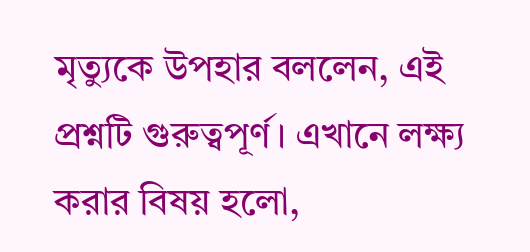মৃত্যুকে উপহার বললেন, এই প্রশ্নটি গুরুত্বপূর্ণ। এখানে লক্ষ্য করার বিষয় হলো,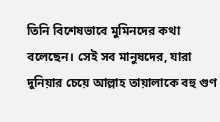তিনি বিশেষভাবে মুমিনদের কথা বলেছেন। সেই সব মানুষদের, যারা দুনিয়ার চেয়ে আল্লাহ তায়ালাকে বহু গুণ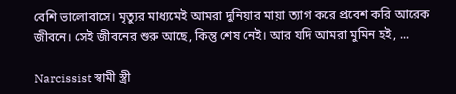বেশি ভালোবাসে। মৃত্যুর মাধ্যমেই আমরা দুনিয়ার মায়া ত্যাগ করে প্রবেশ করি আরেক জীবনে। সেই জীবনের শুরু আছে, কিন্তু শেষ নেই। আর যদি আমরা মুমিন হই, ...

Narcissist স্বামী স্ত্রী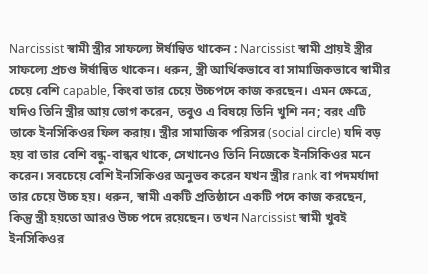Narcissist স্বামী স্ত্রীর সাফল্যে ঈর্ষান্বিত থাকেন : Narcissist স্বামী প্রায়ই স্ত্রীর সাফল্যে প্রচণ্ড ঈর্ষান্বিত থাকেন। ধরুন, স্ত্রী আর্থিকভাবে বা সামাজিকভাবে স্বামীর চেয়ে বেশি capable, কিংবা তার চেয়ে উচ্চপদে কাজ করছেন। এমন ক্ষেত্রে, যদিও তিনি স্ত্রীর আয় ভোগ করেন, তবুও এ বিষয়ে তিনি খুশি নন; বরং এটি তাকে ইনসিকিওর ফিল করায়। স্ত্রীর সামাজিক পরিসর (social circle) যদি বড় হয় বা তার বেশি বন্ধু-বান্ধব থাকে, সেখানেও তিনি নিজেকে ইনসিকিওর মনে করেন। সবচেয়ে বেশি ইনসিকিওর অনুভব করেন যখন স্ত্রীর rank বা পদমর্যাদা তার চেয়ে উচ্চ হয়। ধরুন, স্বামী একটি প্রতিষ্ঠানে একটি পদে কাজ করছেন, কিন্তু স্ত্রী হয়তো আরও উচ্চ পদে রয়েছেন। তখন Narcissist স্বামী খুবই ইনসিকিওর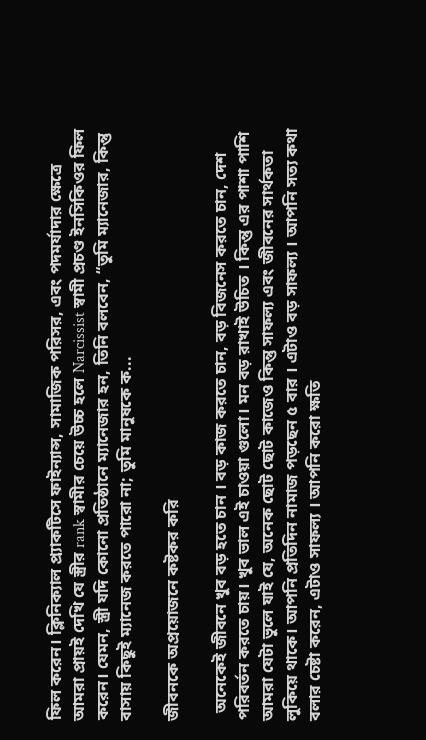ফিল করেন। ক্লিনিক্যাল প্র্যাকটিসে ফাইন্যান্স, সামাজিক পরিসর, এবং পদমর্যাদার ক্ষেত্রে আমরা প্রায়ই দেখি যে স্ত্রীর rank স্বামীর চেয়ে উচ্চ হলে Narcissist স্বামী প্রচণ্ড ইনসিকিওর ফিল করেন। যেমন, স্ত্রী যদি কোনো প্রতিষ্ঠানে ম্যানেজার হন, তিনি বলবেন, “তুমি ম্যানেজার, কিন্তু বাসায় কিছুই ম্যানেজ করতে পারো না; তুমি মানুষকে ক...

জীবনকে অপ্রয়োজনে কষ্টকর করি

  অনেকেই জীবনে খুব বড় হতে চান । বড় কাজ করতে চান, বড় বিজনেস করতে চান, দেশ পরিবর্তন করতে চায়। খুব ভাল এই চাওয়া গুলো। মন বড় রাখাই উচিত । কিন্তু এর পাশা পাশি আমরা যেটা ভুলে যাই যে, অনেক ছোট ছোট কাজেও কিন্তু সাফল্য এবং জীবনের সার্থকতা লুকিয়ে থাকে। আপনি প্রতিদিন নামাজ পড়ছেন ৫ বার । এটাও বড় সাফল্য । আপনি সত্য কথা বলার চেষ্টা করেন, এটাও সাফল্য । আপনি করো ক্ষতি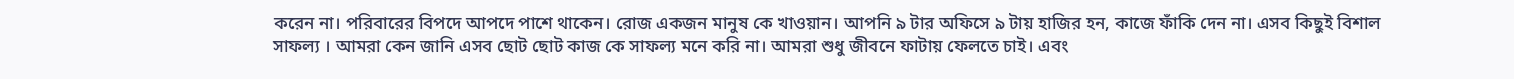করেন না। পরিবারের বিপদে আপদে পাশে থাকেন। রোজ একজন মানুষ কে খাওয়ান। আপনি ৯ টার অফিসে ৯ টায় হাজির হন, কাজে ফাঁকি দেন না। এসব কিছুই বিশাল সাফল্য । আমরা কেন জানি এসব ছোট ছোট কাজ কে সাফল্য মনে করি না। আমরা শুধু জীবনে ফাটায় ফেলতে চাই। এবং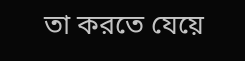তা করতে যেয়ে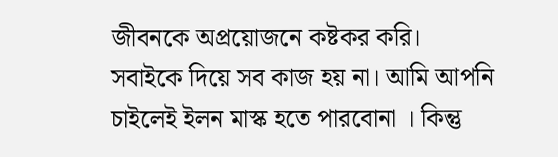জীবনকে অপ্রয়োজনে কষ্টকর করি। সবাইকে দিয়ে সব কাজ হয় না। আমি আপনি চাইলেই ইলন মাস্ক হতে পারবোনা । কিন্তু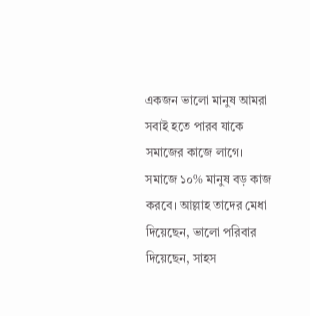একজন ভালো মানুষ আমরা সবাই হতে পারব যাকে সমাজের কাজে লাগে। সমাজে ১০% মানুষ বড় কাজ করবে। আল্লাহ তাদের মেধা দিয়েছেন, ভালো পরিবার দিয়েছেন, সাহস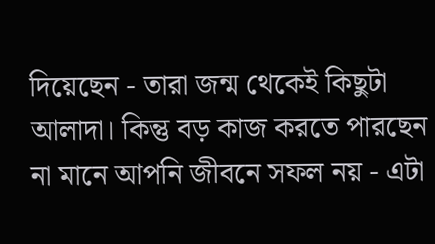দিয়েছেন - তারা জন্ম থেকেই কিছুটা আলাদা। কিন্তু বড় কাজ করতে পারছেন না মানে আপনি জীবনে সফল নয় - এটা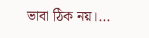ভাবা ঠিক নয়।...